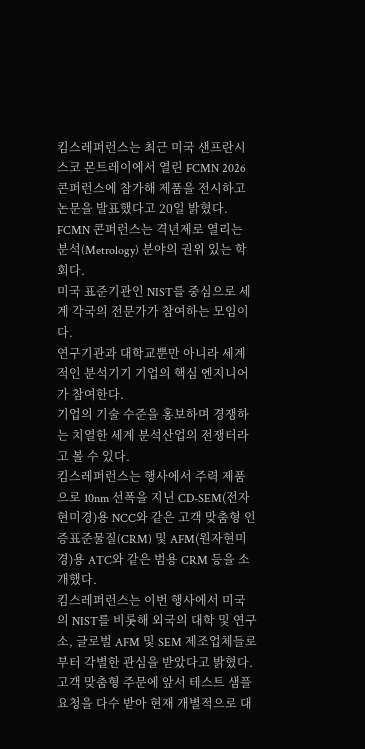킴스레퍼런스는 최근 미국 샌프란시스코 몬트레이에서 열린 FCMN 2026 콘퍼런스에 참가해 제품을 전시하고 논문을 발표했다고 20일 밝혔다.
FCMN 콘퍼런스는 격년제로 열리는 분석(Metrology) 분야의 권위 있는 학회다.
미국 표준기관인 NIST를 중심으로 세계 각국의 전문가가 참여하는 모임이다.
연구기관과 대학교뿐만 아니라 세계적인 분석기기 기업의 핵심 엔지니어가 참여한다.
기업의 기술 수준을 홍보하며 경쟁하는 치열한 세계 분석산업의 전쟁터라고 볼 수 있다.
킴스레퍼런스는 행사에서 주력 제품으로 10nm 선폭을 지닌 CD-SEM(전자현미경)용 NCC와 같은 고객 맞춤형 인증표준물질(CRM) 및 AFM(원자현미경)용 ATC와 같은 범용 CRM 등을 소개했다.
킴스레퍼런스는 이번 행사에서 미국의 NIST를 비롯해 외국의 대학 및 연구소, 글로벌 AFM 및 SEM 제조업체들로부터 각별한 관심을 받았다고 밝혔다.
고객 맞춤형 주문에 앞서 테스트 샘플 요청을 다수 받아 현재 개별적으로 대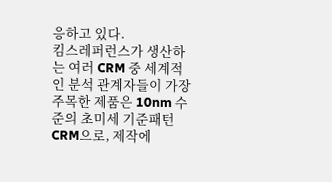응하고 있다.
킴스레퍼런스가 생산하는 여러 CRM 중 세계적인 분석 관계자들이 가장 주목한 제품은 10nm 수준의 초미세 기준패턴 CRM으로, 제작에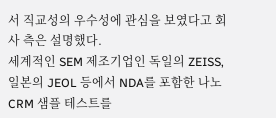서 직교성의 우수성에 관심을 보였다고 회사 측은 설명했다.
세계적인 SEM 제조기업인 독일의 ZEISS, 일본의 JEOL 등에서 NDA를 포함한 나노 CRM 샘플 테스트를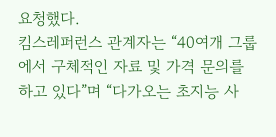요청했다.
킴스레퍼런스 관계자는 “40여개 그룹에서 구체적인 자료 및 가격 문의를 하고 있다”며 “다가오는 초지능 사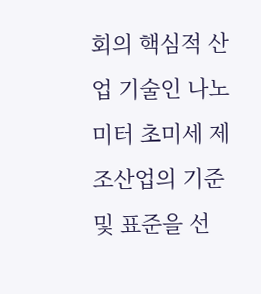회의 핵심적 산업 기술인 나노미터 초미세 제조산업의 기준 및 표준을 선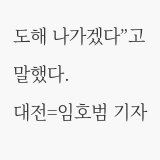도해 나가겠다”고 말했다.
대전=임호범 기자